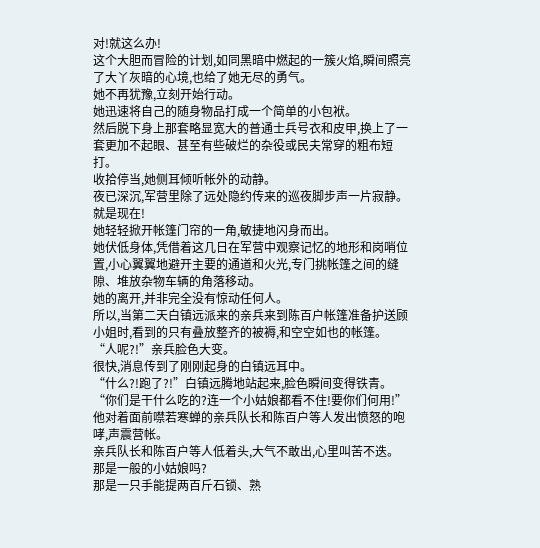对!就这么办!
这个大胆而冒险的计划,如同黑暗中燃起的一簇火焰,瞬间照亮了大丫灰暗的心境,也给了她无尽的勇气。
她不再犹豫,立刻开始行动。
她迅速将自己的随身物品打成一个简单的小包袱。
然后脱下身上那套略显宽大的普通士兵号衣和皮甲,换上了一套更加不起眼、甚至有些破烂的杂役或民夫常穿的粗布短打。
收拾停当,她侧耳倾听帐外的动静。
夜已深沉,军营里除了远处隐约传来的巡夜脚步声一片寂静。
就是现在!
她轻轻掀开帐篷门帘的一角,敏捷地闪身而出。
她伏低身体,凭借着这几日在军营中观察记忆的地形和岗哨位置,小心翼翼地避开主要的通道和火光,专门挑帐篷之间的缝隙、堆放杂物车辆的角落移动。
她的离开,并非完全没有惊动任何人。
所以,当第二天白镇远派来的亲兵来到陈百户帐篷准备护送顾小姐时,看到的只有叠放整齐的被褥,和空空如也的帐篷。
“人呢?!”亲兵脸色大变。
很快,消息传到了刚刚起身的白镇远耳中。
“什么?!跑了?!”白镇远腾地站起来,脸色瞬间变得铁青。
“你们是干什么吃的?连一个小姑娘都看不住!要你们何用!”他对着面前噤若寒蝉的亲兵队长和陈百户等人发出愤怒的咆哮,声震营帐。
亲兵队长和陈百户等人低着头,大气不敢出,心里叫苦不迭。
那是一般的小姑娘吗?
那是一只手能提两百斤石锁、熟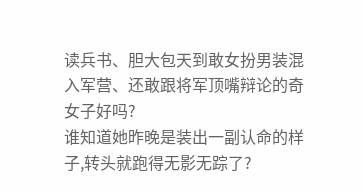读兵书、胆大包天到敢女扮男装混入军营、还敢跟将军顶嘴辩论的奇女子好吗?
谁知道她昨晚是装出一副认命的样子,转头就跑得无影无踪了?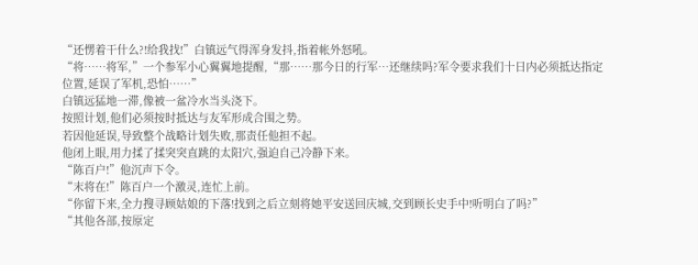“还愣着干什么?!给我找!”白镇远气得浑身发抖,指着帐外怒吼。
“将……将军,”一个参军小心翼翼地提醒,“那……那今日的行军…还继续吗?军令要求我们十日内必须抵达指定位置,延误了军机,恐怕……”
白镇远猛地一滞,像被一盆冷水当头浇下。
按照计划,他们必须按时抵达与友军形成合围之势。
若因他延误,导致整个战略计划失败,那责任他担不起。
他闭上眼,用力揉了揉突突直跳的太阳穴,强迫自己冷静下来。
“陈百户!”他沉声下令。
“末将在!”陈百户一个激灵,连忙上前。
“你留下来,全力搜寻顾姑娘的下落!找到之后立刻将她平安送回庆城,交到顾长史手中!听明白了吗?”
“其他各部,按原定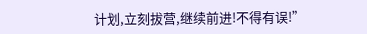计划,立刻拔营,继续前进!不得有误!”